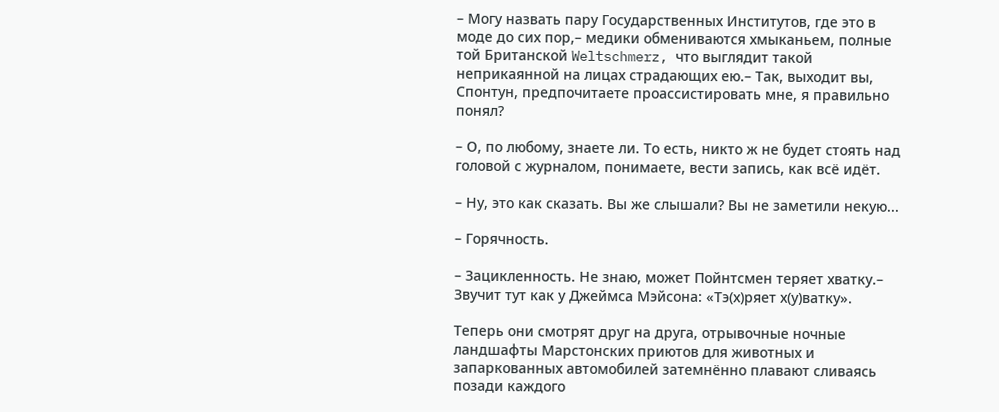– Могу назвать пару Государственных Институтов, где это в моде до сих пор,– медики обмениваются хмыканьем, полные той Британской Weltschmerz, что выглядит такой неприкаянной на лицах страдающих ею.– Так, выходит вы, Спонтун, предпочитаете проассистировать мне, я правильно понял?

– О, по любому, знаете ли. То есть, никто ж не будет стоять над головой с журналом, понимаете, вести запись, как всё идёт.

– Ну, это как сказать. Вы же слышали? Вы не заметили некую...

– Горячность.

– Зацикленность. Не знаю, может Пойнтсмен теряет хватку.– Звучит тут как у Джеймса Мэйсона: «Тэ(х)ряет х(у)ватку».

Теперь они смотрят друг на друга, отрывочные ночные ландшафты Марстонских приютов для животных и запаркованных автомобилей затемнённо плавают сливаясь позади каждого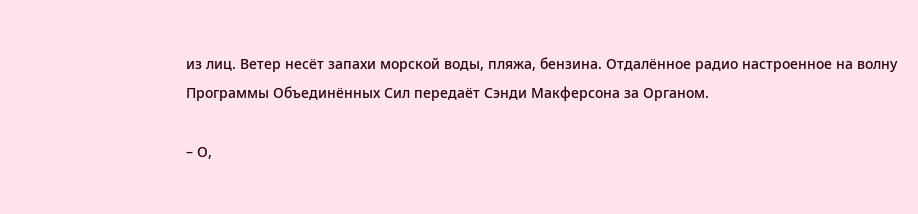из лиц. Ветер несёт запахи морской воды, пляжа, бензина. Отдалённое радио настроенное на волну Программы Объединённых Сил передаёт Сэнди Макферсона за Органом.

– О,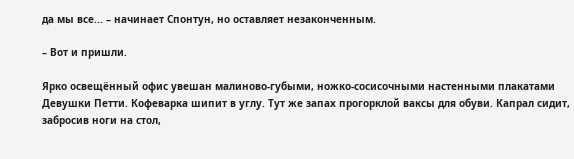да мы все... – начинает Спонтун, но оставляет незаконченным.

– Вот и пришли.

Ярко освещённый офис увешан малиново-губыми, ножко-сосисочными настенными плакатами Девушки Петти. Кофеварка шипит в углу. Тут же запах прогорклой ваксы для обуви. Капрал сидит, забросив ноги на стол,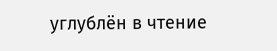углублён в чтение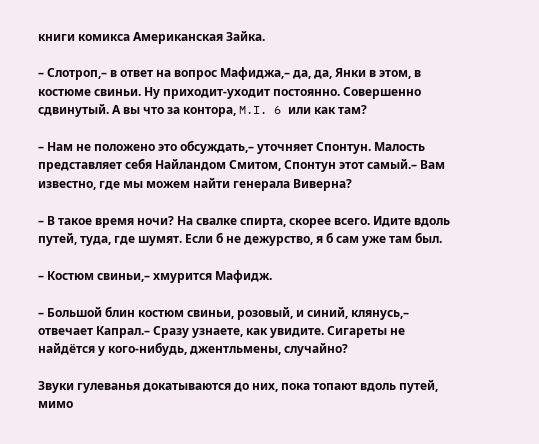книги комикса Американская Зайка.

– Слотроп,– в ответ на вопрос Мафиджа,– да, да, Янки в этом, в костюме свиньи. Ну приходит-уходит постоянно. Совершенно сдвинутый. А вы что за контора, M.I. 6 или как там?

– Нам не положено это обсуждать,– уточняет Спонтун. Малость представляет себя Найландом Смитом, Спонтун этот самый.– Вам известно, где мы можем найти генерала Виверна?

– В такое время ночи? На свалке спирта, скорее всего. Идите вдоль путей, туда, где шумят. Если б не дежурство, я б сам уже там был.

– Костюм свиньи,– хмурится Мафидж.

– Большой блин костюм свиньи, розовый, и синий, клянусь,– отвечает Капрал.– Сразу узнаете, как увидите. Сигареты не найдётся у кого-нибудь, джентльмены, случайно?

Звуки гулеванья докатываются до них, пока топают вдоль путей, мимо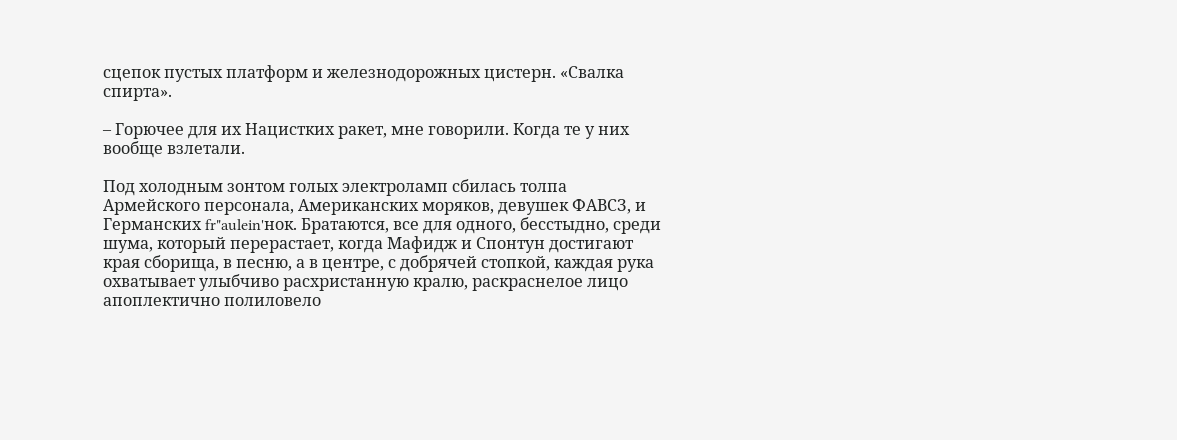сцепок пустых платформ и железнодорожных цистерн. «Свалка спирта».

– Горючее для их Нацистких ракет, мне говорили. Когда те у них вообще взлетали.

Под холодным зонтом голых электроламп сбилась толпа Армейского персонала, Американских моряков, девушек ФАВСЗ, и Германских fr"aulein'нок. Братаются, все для одного, бесстыдно, среди шума, который перерастает, когда Мафидж и Спонтун достигают края сборища, в песню, а в центре, с добрячей стопкой, каждая рука охватывает улыбчиво расхристанную кралю, раскраснелое лицо апоплектично полиловело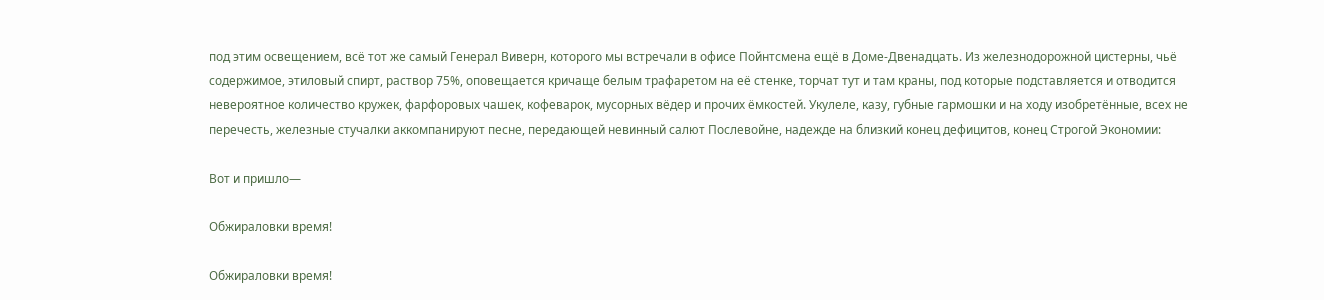под этим освещением, всё тот же самый Генерал Виверн, которого мы встречали в офисе Пойнтсмена ещё в Доме-Двенадцать. Из железнодорожной цистерны, чьё содержимое, этиловый спирт, раствор 75%, оповещается кричаще белым трафаретом на её стенке, торчат тут и там краны, под которые подставляется и отводится невероятное количество кружек, фарфоровых чашек, кофеварок, мусорных вёдер и прочих ёмкостей. Укулеле, казу, губные гармошки и на ходу изобретённые, всех не перечесть, железные стучалки аккомпанируют песне, передающей невинный салют Послевойне, надежде на близкий конец дефицитов, конец Строгой Экономии:

Вот и пришло—

Обжираловки время!

Обжираловки время!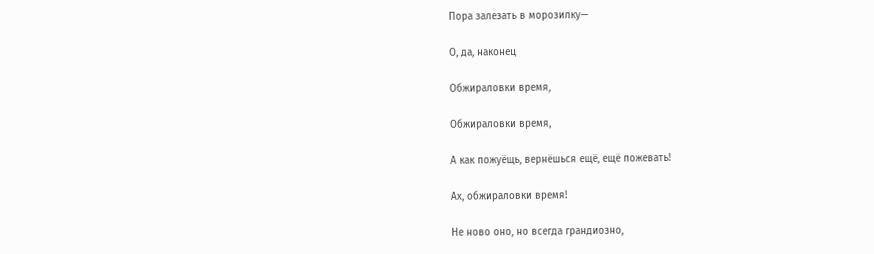Пора залезать в морозилку—

О, да, наконец

Обжираловки время,

Обжираловки время,

А как пожуёщь, вернёшься ещё, ещё пожевать!

Ах, обжираловки время!

Не ново оно, но всегда грандиозно,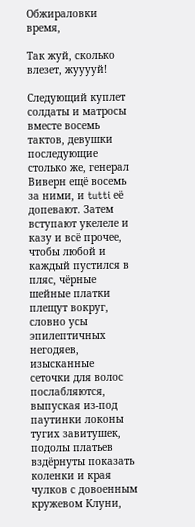Обжираловки время,

Так жуй, сколько влезет, жууууй!

Следующий куплет солдаты и матросы вместе восемь тактов, девушки последующие столько же, генерал Виверн ещё восемь за ними, и tutti её допевают. Затем вступают укелеле и казу и всё прочее, чтобы любой и каждый пустился в пляс, чёрные шейные платки плещут вокруг, словно усы эпилептичных негодяев, изысканные сеточки для волос послабляются, выпуская из-под паутинки локоны тугих завитушек, подолы платьев вздёрнуты показать коленки и края чулков с довоенным кружевом Клуни,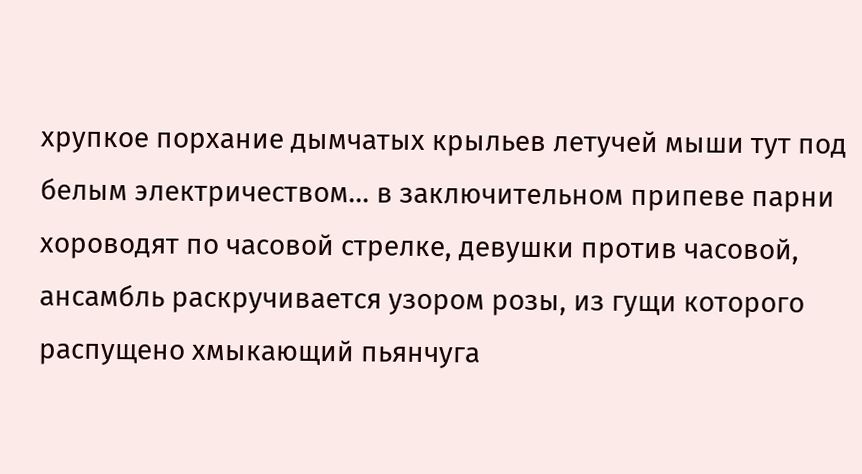хрупкое порхание дымчатых крыльев летучей мыши тут под белым электричеством… в заключительном припеве парни хороводят по часовой стрелке, девушки против часовой, ансамбль раскручивается узором розы, из гущи которого распущено хмыкающий пьянчуга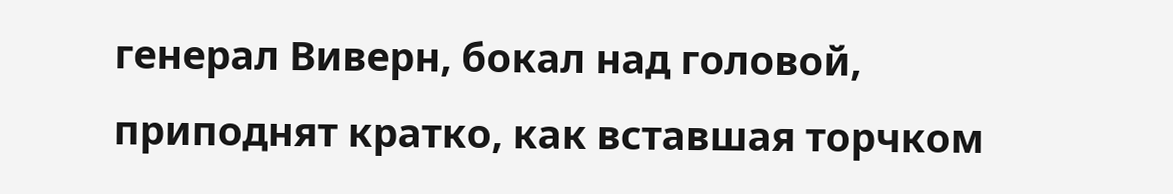генерал Виверн, бокал над головой, приподнят кратко, как вставшая торчком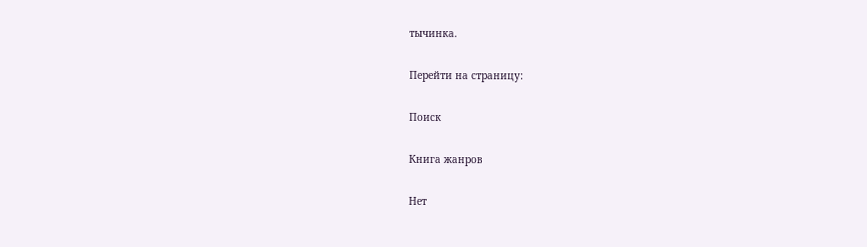тычинка.

Перейти на страницу:

Поиск

Книга жанров

Нет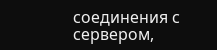соединения с сервером,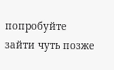попробуйте зайти чуть позже